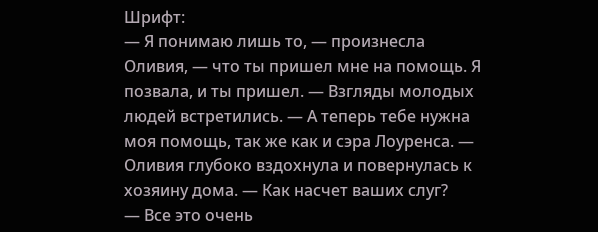Шрифт:
— Я понимаю лишь то, — произнесла Оливия, — что ты пришел мне на помощь. Я позвала, и ты пришел. — Взгляды молодых людей встретились. — А теперь тебе нужна моя помощь, так же как и сэра Лоуренса. — Оливия глубоко вздохнула и повернулась к хозяину дома. — Как насчет ваших слуг?
— Все это очень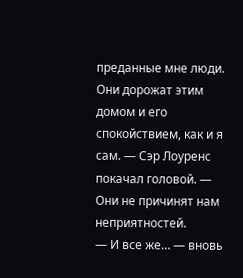преданные мне люди. Они дорожат этим домом и его спокойствием, как и я сам. — Сэр Лоуренс покачал головой. — Они не причинят нам неприятностей.
— И все же… — вновь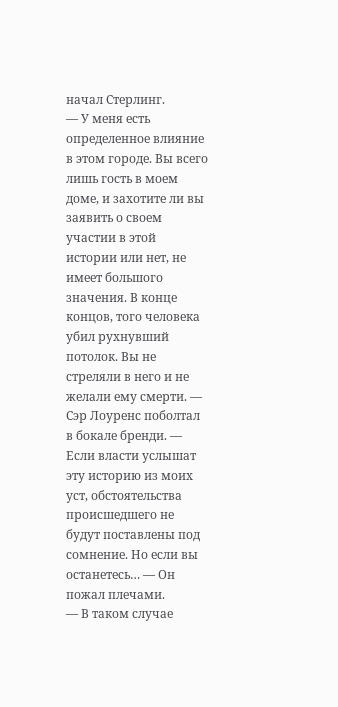начал Стерлинг.
— У меня есть определенное влияние в этом городе. Вы всего лишь гость в моем доме, и захотите ли вы заявить о своем участии в этой истории или нет, не имеет большого значения. В конце концов, того человека убил рухнувший потолок. Вы не стреляли в него и не желали ему смерти. — Сэр Лоуренс поболтал в бокале бренди. — Если власти услышат эту историю из моих уст, обстоятельства происшедшего не будут поставлены под сомнение. Но если вы останетесь… — Он пожал плечами.
— В таком случае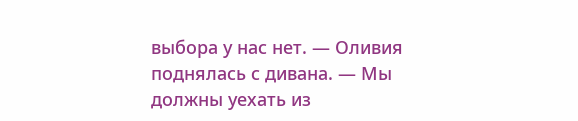выбора у нас нет. — Оливия поднялась с дивана. — Мы должны уехать из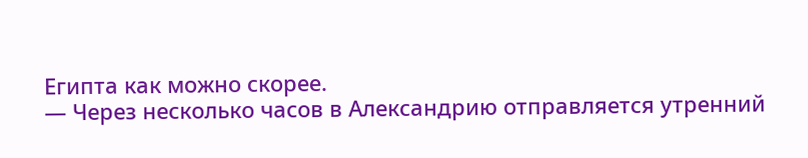Египта как можно скорее.
— Через несколько часов в Александрию отправляется утренний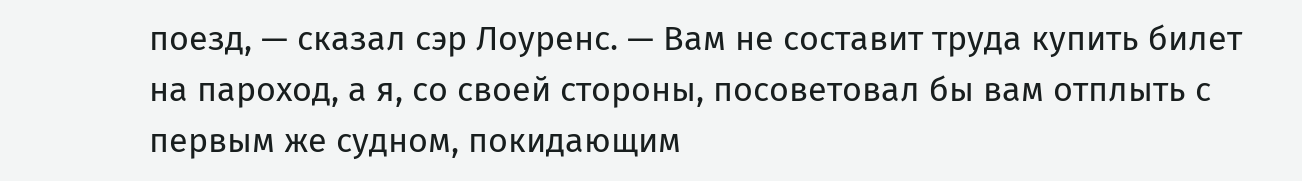поезд, — сказал сэр Лоуренс. — Вам не составит труда купить билет на пароход, а я, со своей стороны, посоветовал бы вам отплыть с первым же судном, покидающим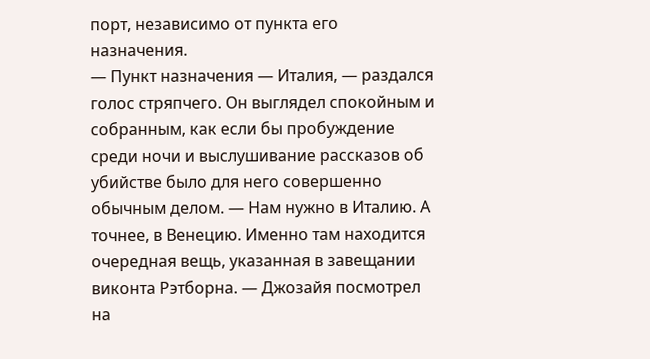порт, независимо от пункта его назначения.
— Пункт назначения — Италия, — раздался голос стряпчего. Он выглядел спокойным и собранным, как если бы пробуждение среди ночи и выслушивание рассказов об убийстве было для него совершенно обычным делом. — Нам нужно в Италию. А точнее, в Венецию. Именно там находится очередная вещь, указанная в завещании виконта Рэтборна. — Джозайя посмотрел на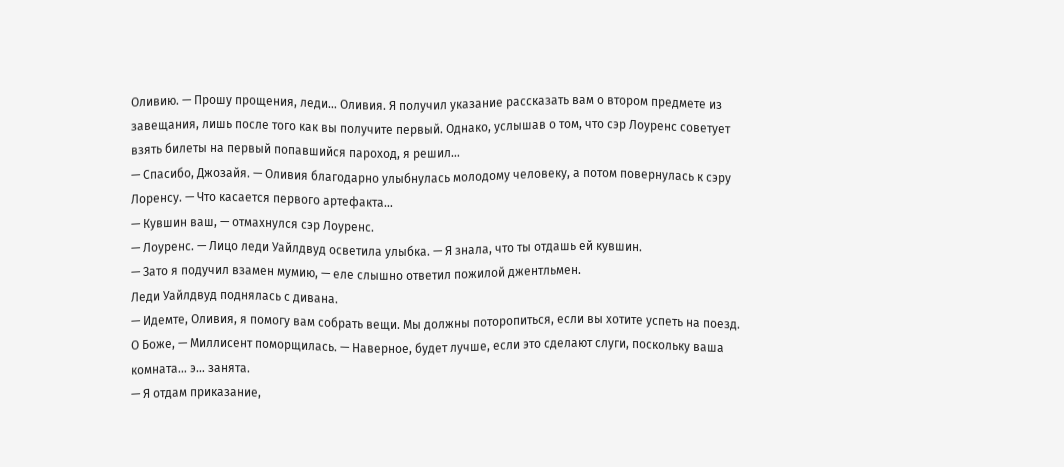Оливию. — Прошу прощения, леди… Оливия. Я получил указание рассказать вам о втором предмете из завещания, лишь после того как вы получите первый. Однако, услышав о том, что сэр Лоуренс советует взять билеты на первый попавшийся пароход, я решил…
— Спасибо, Джозайя. — Оливия благодарно улыбнулась молодому человеку, а потом повернулась к сэру Лоренсу. — Что касается первого артефакта…
— Кувшин ваш, — отмахнулся сэр Лоуренс.
— Лоуренс. — Лицо леди Уайлдвуд осветила улыбка. — Я знала, что ты отдашь ей кувшин.
— Зато я подучил взамен мумию, — еле слышно ответил пожилой джентльмен.
Леди Уайлдвуд поднялась с дивана.
— Идемте, Оливия, я помогу вам собрать вещи. Мы должны поторопиться, если вы хотите успеть на поезд. О Боже, — Миллисент поморщилась. — Наверное, будет лучше, если это сделают слуги, поскольку ваша комната… э… занята.
— Я отдам приказание,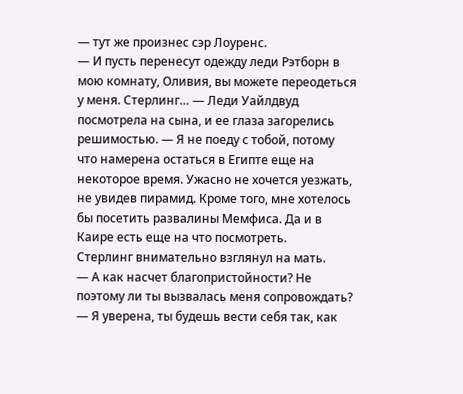— тут же произнес сэр Лоуренс.
— И пусть перенесут одежду леди Рэтборн в мою комнату, Оливия, вы можете переодеться у меня. Стерлинг… — Леди Уайлдвуд посмотрела на сына, и ее глаза загорелись решимостью. — Я не поеду с тобой, потому что намерена остаться в Египте еще на некоторое время. Ужасно не хочется уезжать, не увидев пирамид. Кроме того, мне хотелось бы посетить развалины Мемфиса. Да и в Каире есть еще на что посмотреть.
Стерлинг внимательно взглянул на мать.
— А как насчет благопристойности? Не поэтому ли ты вызвалась меня сопровождать?
— Я уверена, ты будешь вести себя так, как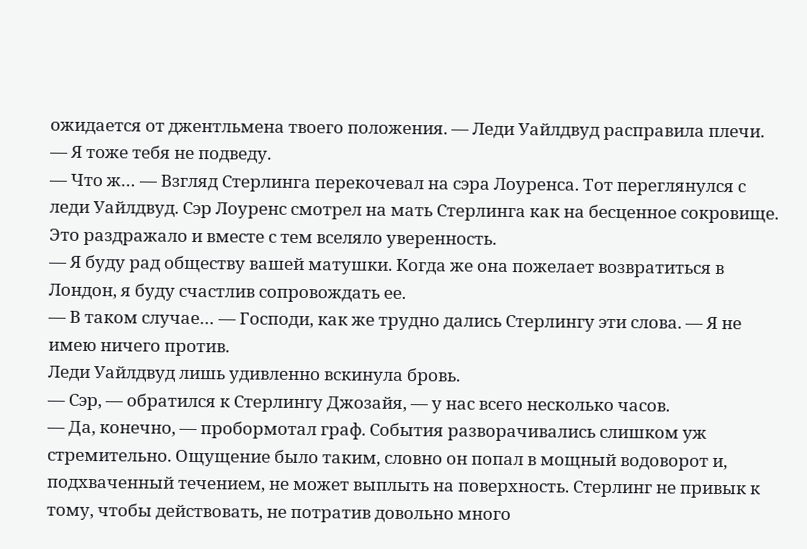ожидается от джентльмена твоего положения. — Леди Уайлдвуд расправила плечи. — Я тоже тебя не подведу.
— Что ж… — Взгляд Стерлинга перекочевал на сэра Лоуренса. Тот переглянулся с леди Уайлдвуд. Сэр Лоуренс смотрел на мать Стерлинга как на бесценное сокровище. Это раздражало и вместе с тем вселяло уверенность.
— Я буду рад обществу вашей матушки. Когда же она пожелает возвратиться в Лондон, я буду счастлив сопровождать ее.
— В таком случае… — Господи, как же трудно дались Стерлингу эти слова. — Я не имею ничего против.
Леди Уайлдвуд лишь удивленно вскинула бровь.
— Сэр, — обратился к Стерлингу Джозайя, — у нас всего несколько часов.
— Да, конечно, — пробормотал граф. События разворачивались слишком уж стремительно. Ощущение было таким, словно он попал в мощный водоворот и, подхваченный течением, не может выплыть на поверхность. Стерлинг не привык к тому, чтобы действовать, не потратив довольно много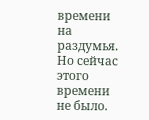времени на раздумья. Но сейчас этого времени не было.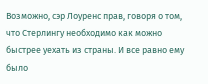Возможно, сэр Лоуренс прав, говоря о том, что Стерлингу необходимо как можно быстрее уехать из страны. И все равно ему было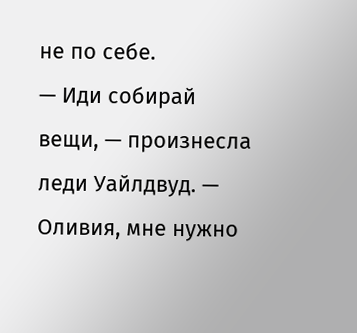не по себе.
— Иди собирай вещи, — произнесла леди Уайлдвуд. — Оливия, мне нужно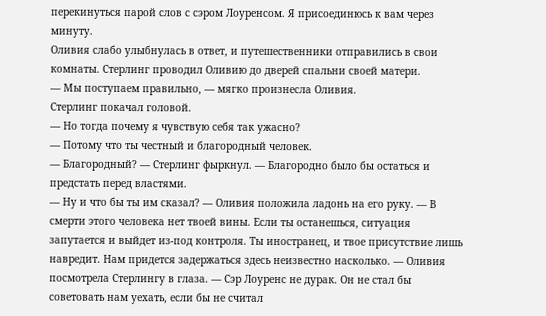перекинуться парой слов с сэром Лоуренсом. Я присоединюсь к вам через минуту.
Оливия слабо улыбнулась в ответ, и путешественники отправились в свои комнаты. Стерлинг проводил Оливию до дверей спальни своей матери.
— Мы поступаем правильно, — мягко произнесла Оливия.
Стерлинг покачал головой.
— Но тогда почему я чувствую себя так ужасно?
— Потому что ты честный и благородный человек.
— Благородный? — Стерлинг фыркнул. — Благородно было бы остаться и предстать перед властями.
— Ну и что бы ты им сказал? — Оливия положила ладонь на его руку. — В смерти этого человека нет твоей вины. Если ты останешься, ситуация запутается и выйдет из-под контроля. Ты иностранец, и твое присутствие лишь навредит. Нам придется задержаться здесь неизвестно насколько. — Оливия посмотрела Стерлингу в глаза. — Сэр Лоуренс не дурак. Он не стал бы советовать нам уехать, если бы не считал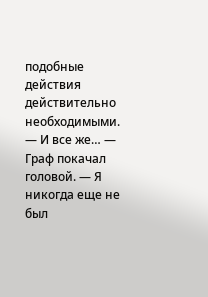подобные действия действительно необходимыми.
— И все же… — Граф покачал головой. — Я никогда еще не был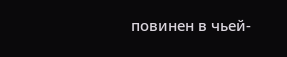повинен в чьей-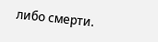либо смерти.